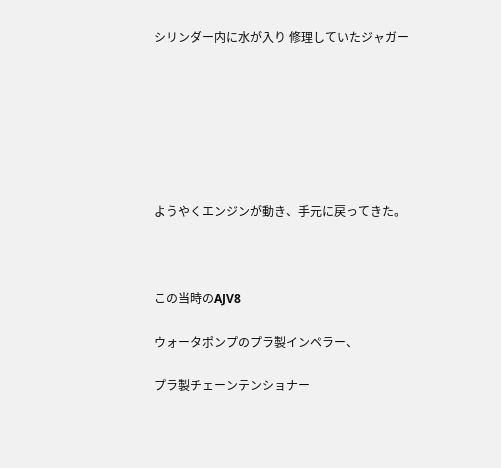シリンダー内に水が入り 修理していたジャガー







ようやくエンジンが動き、手元に戻ってきた。



この当時のAJV8

ウォータポンプのプラ製インペラー、

プラ製チェーンテンショナー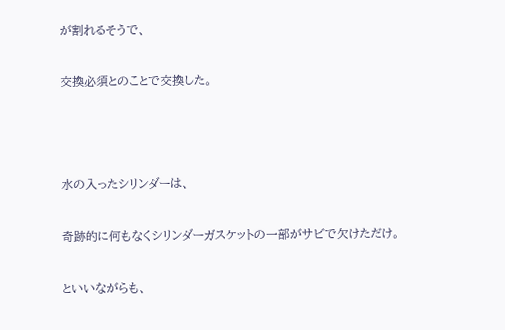が割れるそうで、

交換必須とのことで交換した。



水の入ったシリンダーは、

奇跡的に何もなくシリンダーガスケットの一部がサビで欠けただけ。

といいながらも、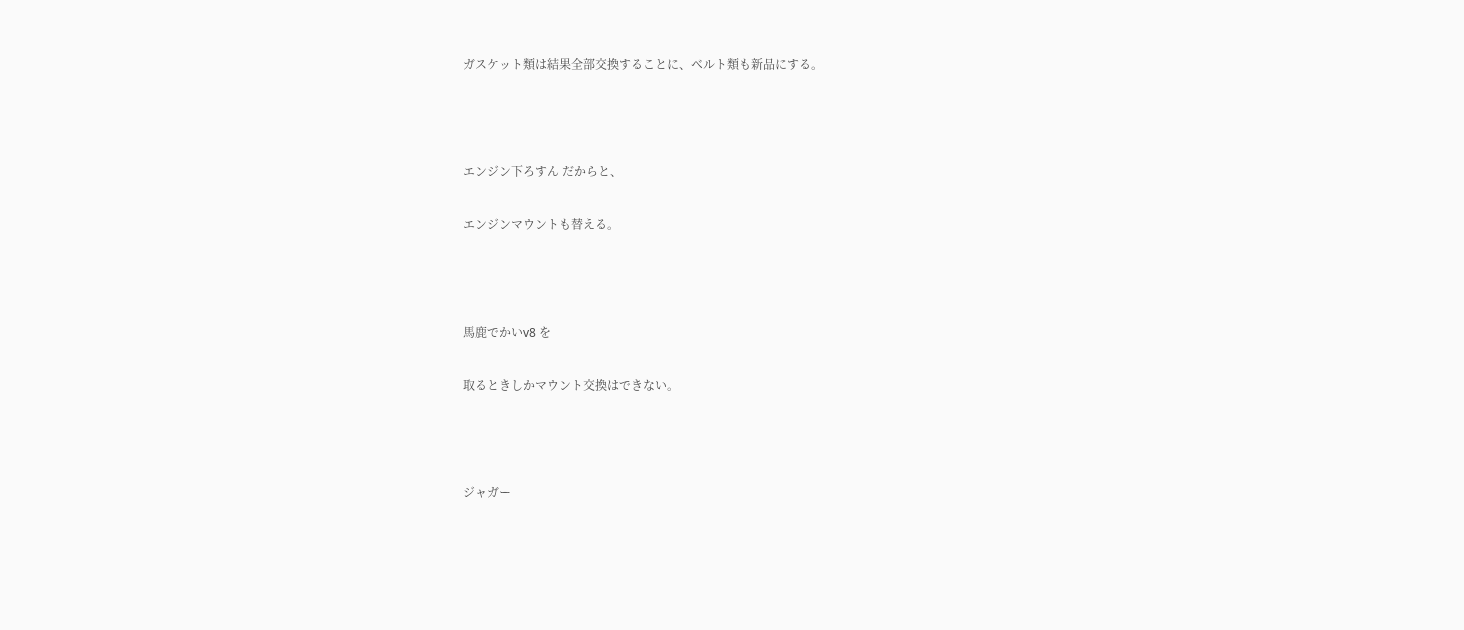ガスケット類は結果全部交換することに、ベルト類も新品にする。



エンジン下ろすん だからと、

エンジンマウントも替える。



馬鹿でかいv8 を

取るときしかマウント交換はできない。



ジャガー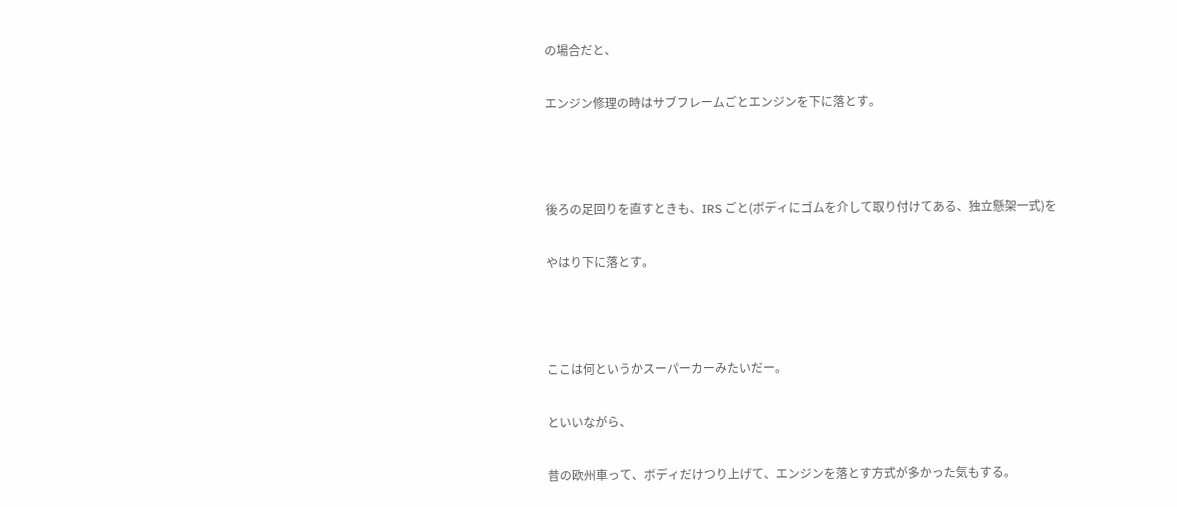の場合だと、

エンジン修理の時はサブフレームごとエンジンを下に落とす。



後ろの足回りを直すときも、IRS ごと(ボディにゴムを介して取り付けてある、独立懸架一式)を

やはり下に落とす。



ここは何というかスーパーカーみたいだー。

といいながら、

昔の欧州車って、ボディだけつり上げて、エンジンを落とす方式が多かった気もする。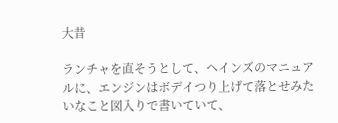大昔

ランチャを直そうとして、ヘインズのマニュアルに、エンジンはボデイつり上げて落とせみたいなこと図入りで書いていて、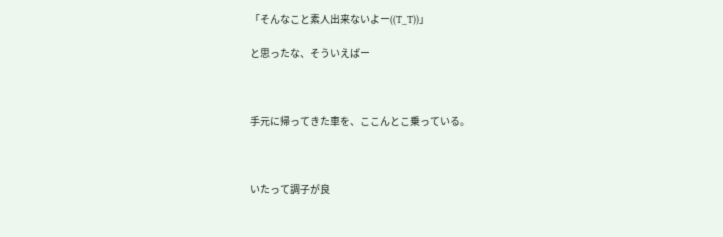「そんなこと素人出来ないよー((T_T))」

と思ったな、そういえばー



手元に帰ってきた車を、ここんとこ乗っている。



いたって調子が良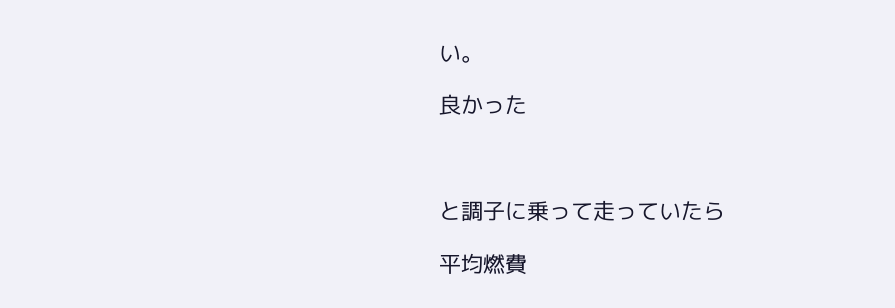い。

良かった



と調子に乗って走っていたら

平均燃費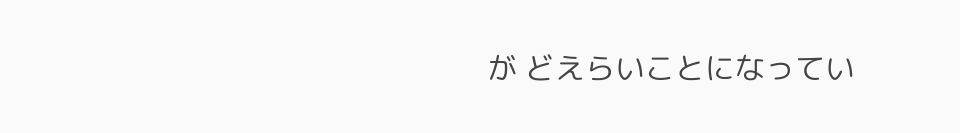が どえらいことになってい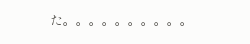た。。。。。。。。。。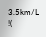3.5km/L  !(